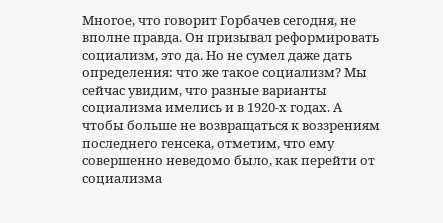Многое, что говорит Горбачев сегодня, не вполне правда. Он призывал реформировать социализм, это да. Но не сумел даже дать определения: что же такое социализм? Мы сейчас увидим, что разные варианты социализма имелись и в 1920-х годах. А чтобы больше не возвращаться к воззрениям последнего генсека, отметим, что ему совершенно неведомо было, как перейти от социализма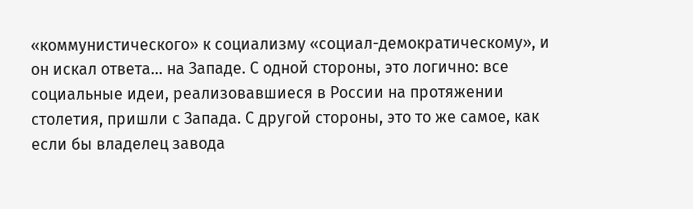«коммунистического» к социализму «социал-демократическому», и он искал ответа… на Западе. С одной стороны, это логично: все социальные идеи, реализовавшиеся в России на протяжении столетия, пришли с Запада. С другой стороны, это то же самое, как если бы владелец завода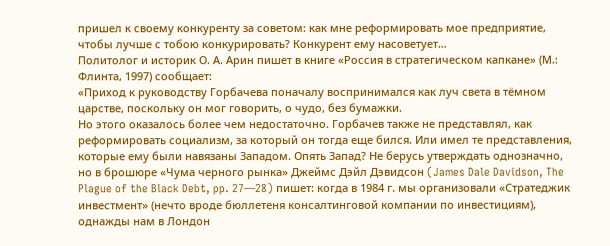пришел к своему конкуренту за советом: как мне реформировать мое предприятие, чтобы лучше с тобою конкурировать? Конкурент ему насоветует…
Политолог и историк О. А. Арин пишет в книге «Россия в стратегическом капкане» (М.: Флинта, 1997) сообщает:
«Приход к руководству Горбачева поначалу воспринимался как луч света в тёмном царстве, поскольку он мог говорить, о чудо, без бумажки.
Но этого оказалось более чем недостаточно. Горбачев также не представлял, как реформировать социализм, за который он тогда еще бился. Или имел те представления, которые ему были навязаны Западом. Опять Запад? Не берусь утверждать однозначно, но в брошюре «Чума черного рынка» Джеймс Дэйл Дэвидсон (James Dale Davidson, The Plague of the Black Debt, pp. 27—28) пишет: когда в 1984 г. мы организовали «Стратеджик инвестмент» (нечто вроде бюллетеня консалтинговой компании по инвестициям), однажды нам в Лондон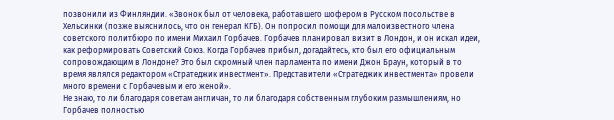позвонили из Финляндии. «Звонок был от человека, работавшего шофером в Русском посольстве в Хельсинки (позже выяснилось, что он генерал КГБ). Он попросил помощи для малоизвестного члена советского политбюро по имени Михаил Горбачев. Горбачев планировал визит в Лондон, и он искал идеи, как реформировать Советский Союз. Когда Горбачев прибыл, догадайтесь, кто был его официальным сопровождающим в Лондоне? Это был скромный член парламента по имени Джон Браун, который в то время являлся редактором «Стратеджик инвестмент». Представители «Стратеджик инвестмента» провели много времени с Горбачевым и его женой».
Не знаю, то ли благодаря советам англичан, то ли благодаря собственным глубоким размышлениям, но Горбачев полностью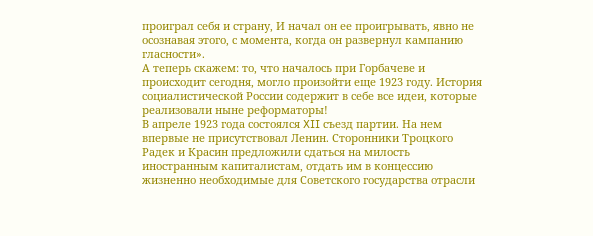проиграл себя и страну, И начал он ее проигрывать, явно не осознавая этого, с момента, когда он развернул кампанию гласности».
А теперь скажем: то, что началось при Горбачеве и происходит сегодня, могло произойти еще 1923 году. История социалистической России содержит в себе все идеи, которые реализовали ныне реформаторы!
В апреле 1923 года состоялся XII съезд партии. На нем впервые не присутствовал Ленин. Сторонники Троцкого Радек и Красин предложили сдаться на милость иностранным капиталистам, отдать им в концессию жизненно необходимые для Советского государства отрасли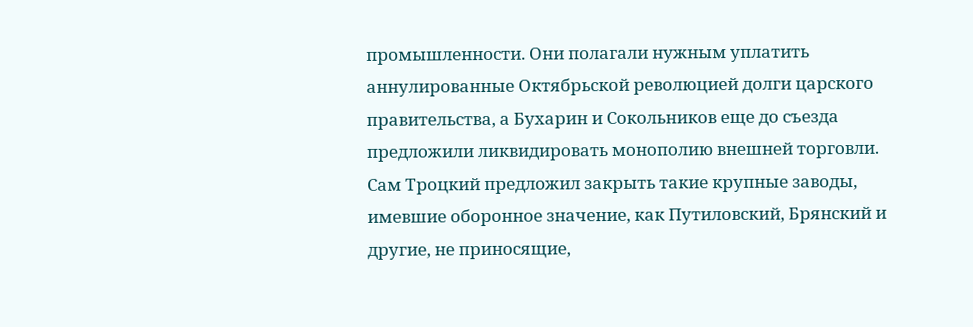промышленности. Они полагали нужным уплатить аннулированные Октябрьской революцией долги царского правительства, а Бухарин и Сокольников еще до съезда предложили ликвидировать монополию внешней торговли.
Сам Троцкий предложил закрыть такие крупные заводы, имевшие оборонное значение, как Путиловский, Брянский и другие, не приносящие,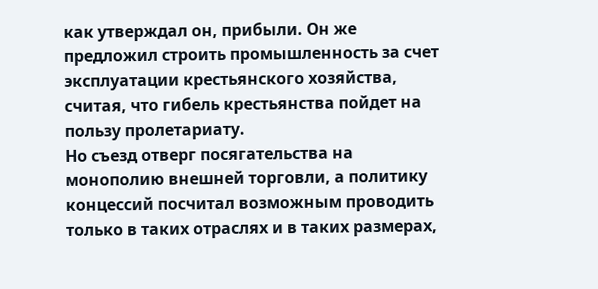как утверждал он, прибыли. Он же предложил строить промышленность за счет эксплуатации крестьянского хозяйства, считая, что гибель крестьянства пойдет на пользу пролетариату.
Но съезд отверг посягательства на монополию внешней торговли, а политику концессий посчитал возможным проводить только в таких отраслях и в таких размерах,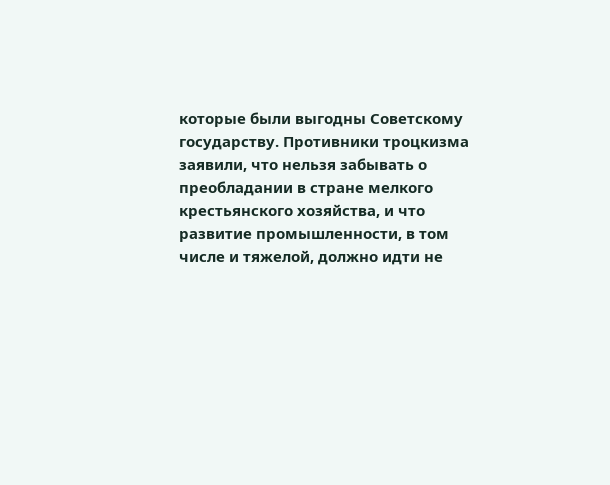которые были выгодны Советскому государству. Противники троцкизма заявили, что нельзя забывать о преобладании в стране мелкого крестьянского хозяйства, и что развитие промышленности, в том числе и тяжелой, должно идти не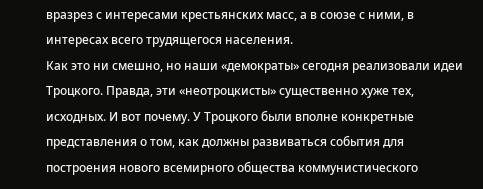вразрез с интересами крестьянских масс, а в союзе с ними, в интересах всего трудящегося населения.
Как это ни смешно, но наши «демократы» сегодня реализовали идеи Троцкого. Правда, эти «неотроцкисты» существенно хуже тех, исходных. И вот почему. У Троцкого были вполне конкретные представления о том, как должны развиваться события для построения нового всемирного общества коммунистического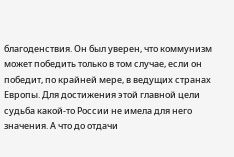благоденствия. Он был уверен, что коммунизм может победить только в том случае, если он победит, по крайней мере, в ведущих странах Европы. Для достижения этой главной цели судьба какой-то России не имела для него значения. А что до отдачи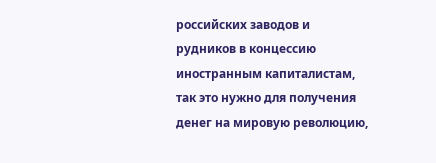российских заводов и рудников в концессию иностранным капиталистам, так это нужно для получения денег на мировую революцию,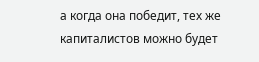а когда она победит, тех же капиталистов можно будет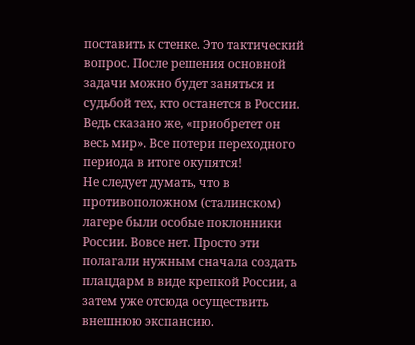поставить к стенке. Это тактический вопрос. После решения основной задачи можно будет заняться и судьбой тех, кто останется в России. Ведь сказано же, «приобретет он весь мир». Все потери переходного периода в итоге окупятся!
Не следует думать, что в противоположном (сталинском) лагере были особые поклонники России. Вовсе нет. Просто эти полагали нужным сначала создать плацдарм в виде крепкой России, а затем уже отсюда осуществить внешнюю экспансию.